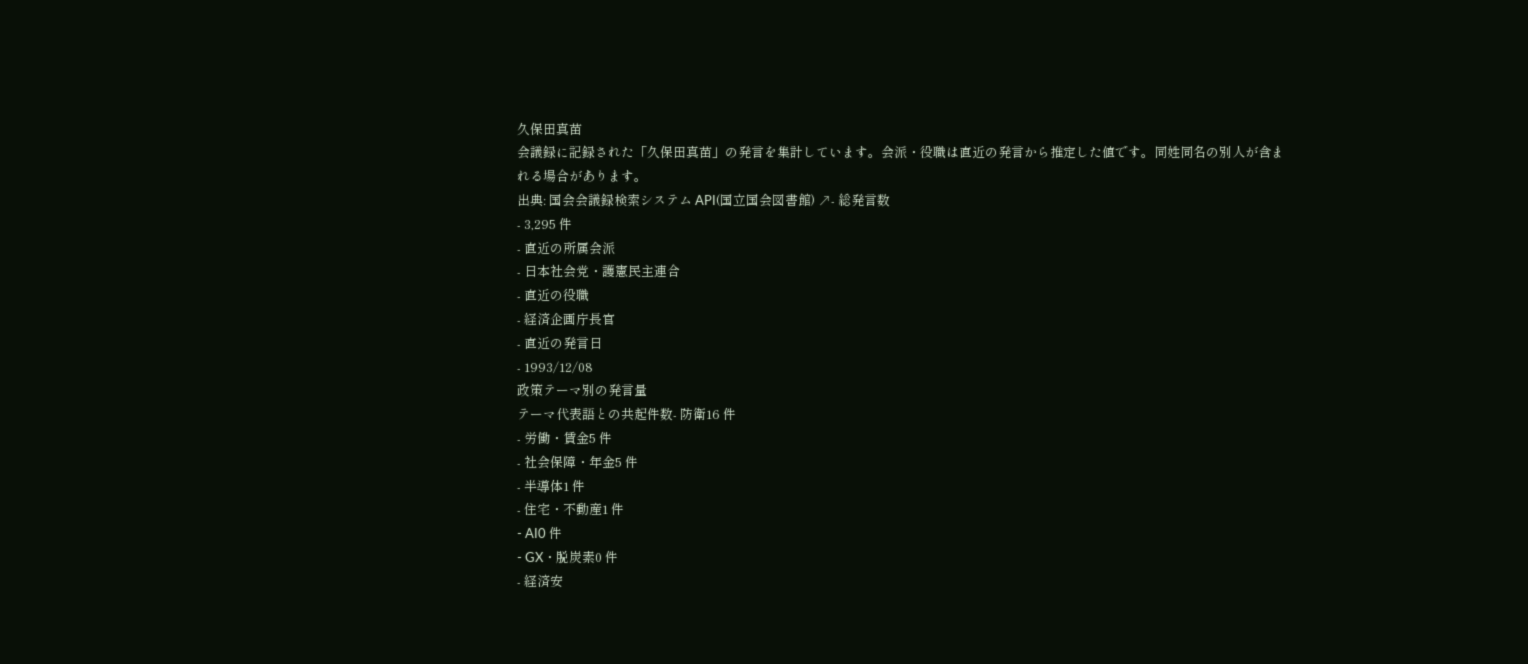久保田真苗
会議録に記録された「久保田真苗」の発言を集計しています。会派・役職は直近の発言から推定した値です。同姓同名の別人が含まれる場合があります。
出典: 国会会議録検索システム API(国立国会図書館) ↗- 総発言数
- 3,295 件
- 直近の所属会派
- 日本社会党・護憲民主連合
- 直近の役職
- 経済企画庁長官
- 直近の発言日
- 1993/12/08
政策テーマ別の発言量
テーマ代表語との共起件数- 防衛16 件
- 労働・賃金5 件
- 社会保障・年金5 件
- 半導体1 件
- 住宅・不動産1 件
- AI0 件
- GX・脱炭素0 件
- 経済安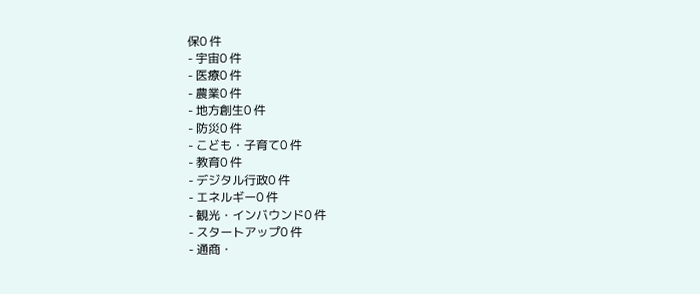保0 件
- 宇宙0 件
- 医療0 件
- 農業0 件
- 地方創生0 件
- 防災0 件
- こども・子育て0 件
- 教育0 件
- デジタル行政0 件
- エネルギー0 件
- 観光・インバウンド0 件
- スタートアップ0 件
- 通商・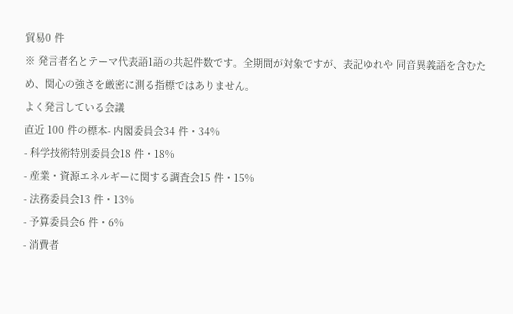貿易0 件
※ 発言者名とテーマ代表語1語の共起件数です。全期間が対象ですが、表記ゆれや 同音異義語を含むため、関心の強さを厳密に測る指標ではありません。
よく発言している会議
直近 100 件の標本- 内閣委員会34 件・34%
- 科学技術特別委員会18 件・18%
- 産業・資源エネルギーに関する調査会15 件・15%
- 法務委員会13 件・13%
- 予算委員会6 件・6%
- 消費者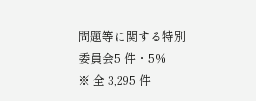問題等に関する特別委員会5 件・5%
※ 全 3,295 件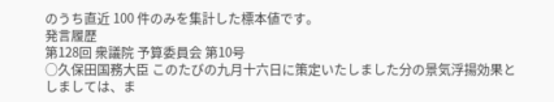のうち直近 100 件のみを集計した標本値です。
発言履歴
第128回 衆議院 予算委員会 第10号
○久保田国務大臣 このたびの九月十六日に策定いたしました分の景気浮揚効果としましては、ま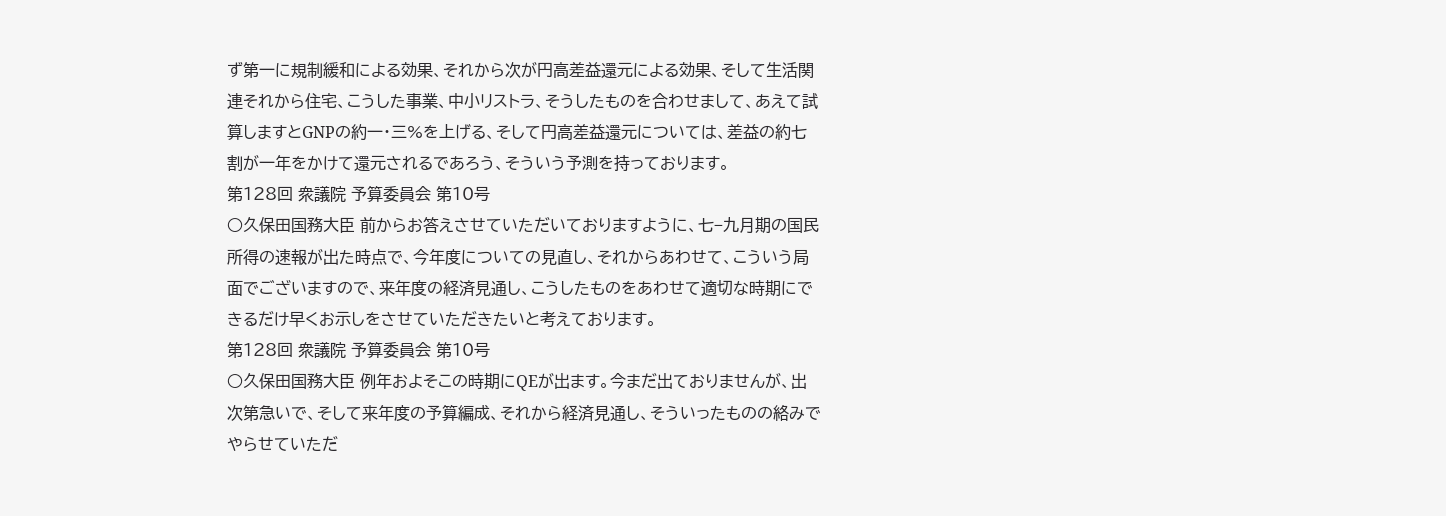ず第一に規制緩和による効果、それから次が円高差益還元による効果、そして生活関連それから住宅、こうした事業、中小リストラ、そうしたものを合わせまして、あえて試算しますとGNPの約一・三%を上げる、そして円高差益還元については、差益の約七割が一年をかけて還元されるであろう、そういう予測を持っております。
第128回 衆議院 予算委員会 第10号
○久保田国務大臣 前からお答えさせていただいておりますように、七−九月期の国民所得の速報が出た時点で、今年度についての見直し、それからあわせて、こういう局面でございますので、来年度の経済見通し、こうしたものをあわせて適切な時期にできるだけ早くお示しをさせていただきたいと考えております。
第128回 衆議院 予算委員会 第10号
○久保田国務大臣 例年およそこの時期にQEが出ます。今まだ出ておりませんが、出次第急いで、そして来年度の予算編成、それから経済見通し、そういったものの絡みでやらせていただ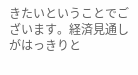きたいということでございます。経済見通しがはっきりと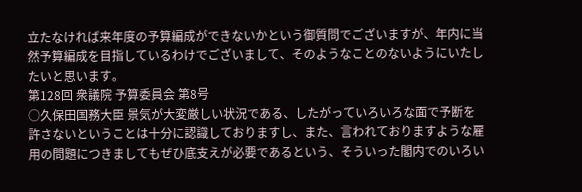立たなければ来年度の予算編成ができないかという御質問でございますが、年内に当然予算編成を目指しているわけでございまして、そのようなことのないようにいたしたいと思います。
第128回 衆議院 予算委員会 第8号
○久保田国務大臣 景気が大変厳しい状況である、したがっていろいろな面で予断を許さないということは十分に認識しておりますし、また、言われておりますような雇用の問題につきましてもぜひ底支えが必要であるという、そういった閣内でのいろい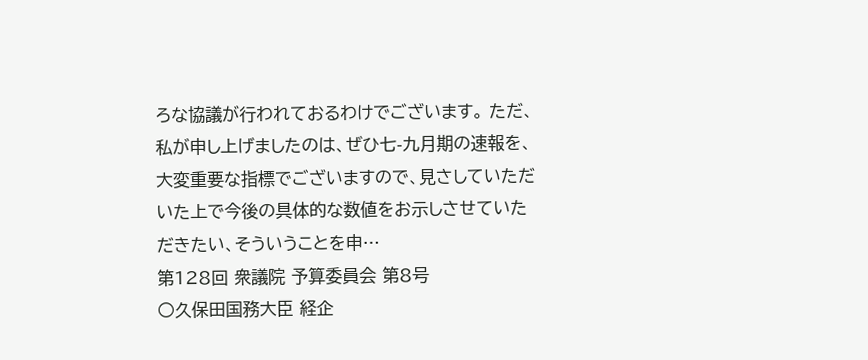ろな協議が行われておるわけでございます。 ただ、私が申し上げましたのは、ぜひ七-九月期の速報を、大変重要な指標でございますので、見さしていただいた上で今後の具体的な数値をお示しさせていただきたい、そういうことを申…
第128回 衆議院 予算委員会 第8号
○久保田国務大臣 経企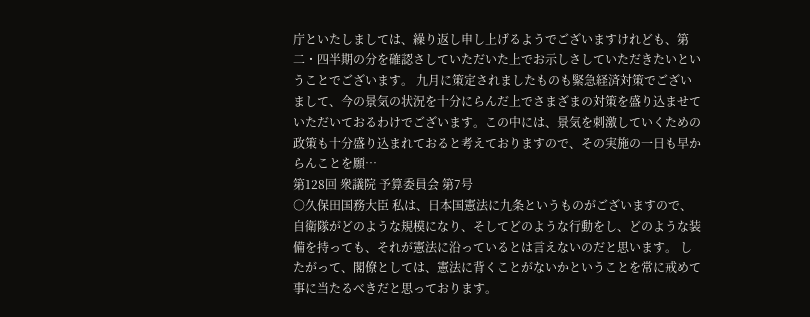庁といたしましては、繰り返し申し上げるようでございますけれども、第二・四半期の分を確認さしていただいた上でお示しさしていただきたいということでございます。 九月に策定されましたものも緊急経済対策でございまして、今の景気の状況を十分にらんだ上でさまざまの対策を盛り込ませていただいておるわけでございます。この中には、景気を刺激していくための政策も十分盛り込まれておると考えておりますので、その実施の一日も早からんことを願…
第128回 衆議院 予算委員会 第7号
○久保田国務大臣 私は、日本国憲法に九条というものがございますので、自衛隊がどのような規模になり、そしてどのような行動をし、どのような装備を持っても、それが憲法に沿っているとは言えないのだと思います。 したがって、閣僚としては、憲法に背くことがないかということを常に戒めて事に当たるべきだと思っております。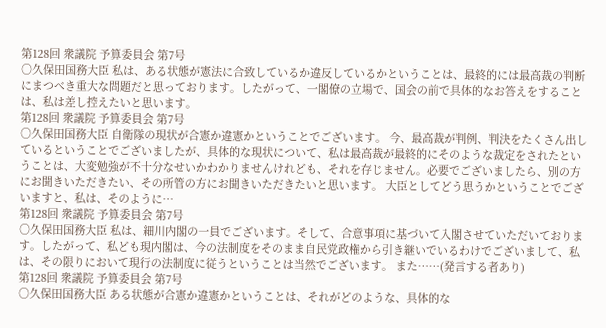第128回 衆議院 予算委員会 第7号
○久保田国務大臣 私は、ある状態が憲法に合致しているか違反しているかということは、最終的には最高裁の判断にまつべき重大な問題だと思っております。したがって、一閣僚の立場で、国会の前で具体的なお答えをすることは、私は差し控えたいと思います。
第128回 衆議院 予算委員会 第7号
○久保田国務大臣 自衛隊の現状が合憲か違憲かということでございます。 今、最高裁が判例、判決をたくさん出しているということでございましたが、具体的な現状について、私は最高裁が最終的にそのような裁定をされたということは、大変勉強が不十分なせいかわかりませんけれども、それを存じません。必要でございましたら、別の方にお聞きいただきたい、その所管の方にお聞きいただきたいと思います。 大臣としてどう思うかということでございますと、私は、そのように…
第128回 衆議院 予算委員会 第7号
○久保田国務大臣 私は、細川内閣の一員でございます。そして、合意事項に基づいて入閣させていただいております。したがって、私ども現内閣は、今の法制度をそのまま自民党政権から引き継いでいるわけでございまして、私は、その限りにおいて現行の法制度に従うということは当然でございます。 また……(発言する者あり)
第128回 衆議院 予算委員会 第7号
○久保田国務大臣 ある状態が合憲か違憲かということは、それがどのような、具体的な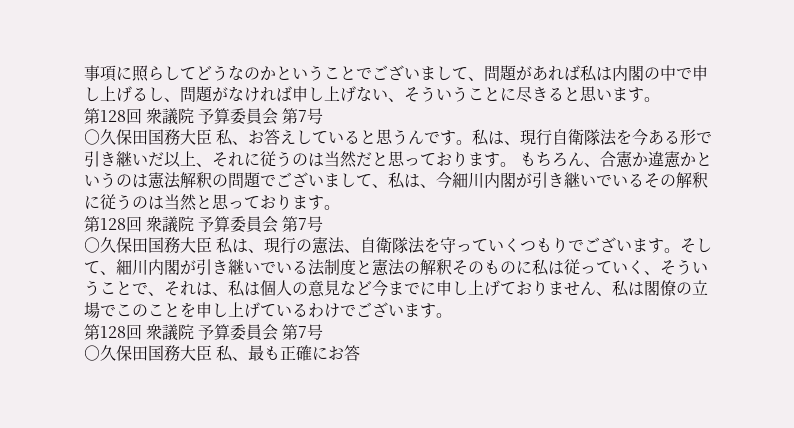事項に照らしてどうなのかということでございまして、問題があれば私は内閣の中で申し上げるし、問題がなければ申し上げない、そういうことに尽きると思います。
第128回 衆議院 予算委員会 第7号
○久保田国務大臣 私、お答えしていると思うんです。私は、現行自衛隊法を今ある形で引き継いだ以上、それに従うのは当然だと思っております。 もちろん、合憲か違憲かというのは憲法解釈の問題でございまして、私は、今細川内閣が引き継いでいるその解釈に従うのは当然と思っております。
第128回 衆議院 予算委員会 第7号
○久保田国務大臣 私は、現行の憲法、自衛隊法を守っていくつもりでございます。そして、細川内閣が引き継いでいる法制度と憲法の解釈そのものに私は従っていく、そういうことで、それは、私は個人の意見など今までに申し上げておりません、私は閣僚の立場でこのことを申し上げているわけでございます。
第128回 衆議院 予算委員会 第7号
○久保田国務大臣 私、最も正確にお答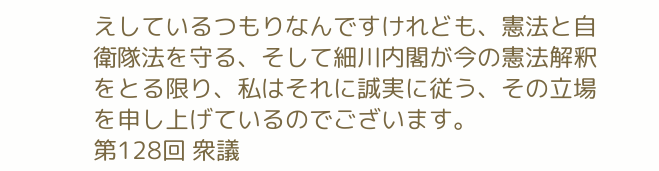えしているつもりなんですけれども、憲法と自衛隊法を守る、そして細川内閣が今の憲法解釈をとる限り、私はそれに誠実に従う、その立場を申し上げているのでございます。
第128回 衆議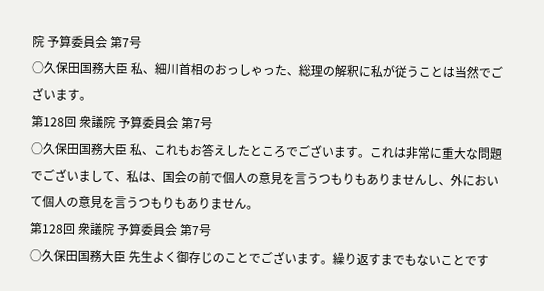院 予算委員会 第7号
○久保田国務大臣 私、細川首相のおっしゃった、総理の解釈に私が従うことは当然でございます。
第128回 衆議院 予算委員会 第7号
○久保田国務大臣 私、これもお答えしたところでございます。これは非常に重大な問題でございまして、私は、国会の前で個人の意見を言うつもりもありませんし、外において個人の意見を言うつもりもありません。
第128回 衆議院 予算委員会 第7号
○久保田国務大臣 先生よく御存じのことでございます。繰り返すまでもないことです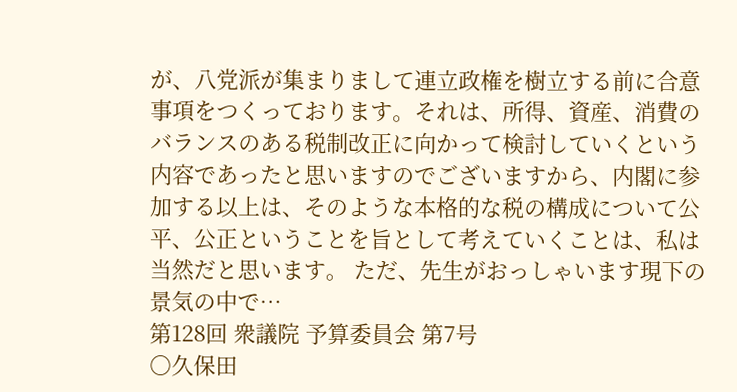が、八党派が集まりまして連立政権を樹立する前に合意事項をつくっております。それは、所得、資産、消費のバランスのある税制改正に向かって検討していくという内容であったと思いますのでございますから、内閣に参加する以上は、そのような本格的な税の構成について公平、公正ということを旨として考えていくことは、私は当然だと思います。 ただ、先生がおっしゃいます現下の景気の中で…
第128回 衆議院 予算委員会 第7号
○久保田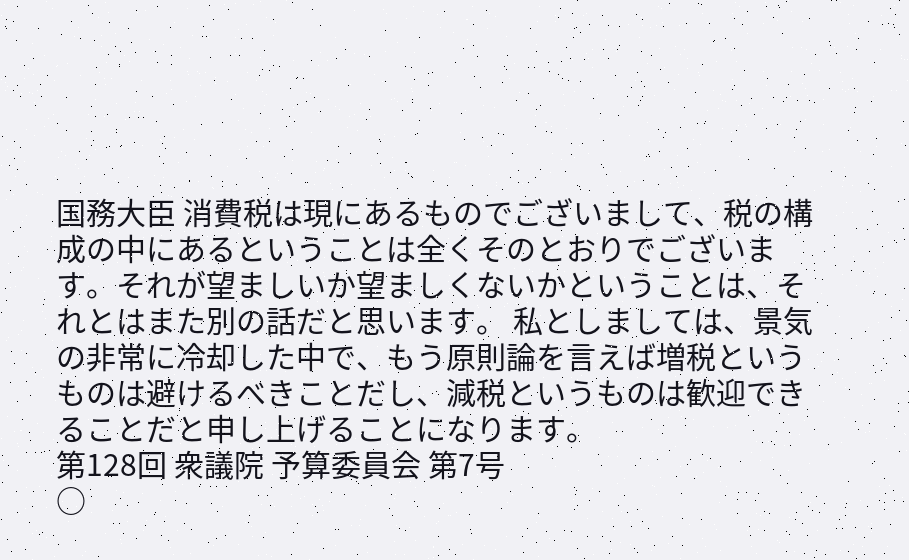国務大臣 消費税は現にあるものでございまして、税の構成の中にあるということは全くそのとおりでございます。それが望ましいか望ましくないかということは、それとはまた別の話だと思います。 私としましては、景気の非常に冷却した中で、もう原則論を言えば増税というものは避けるべきことだし、減税というものは歓迎できることだと申し上げることになります。
第128回 衆議院 予算委員会 第7号
○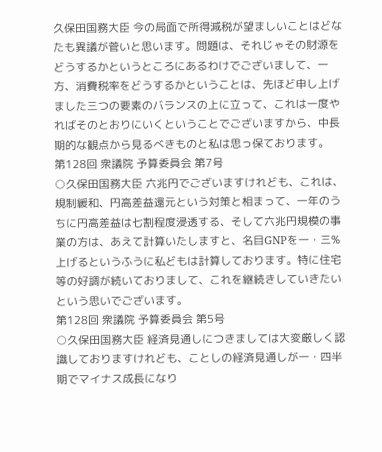久保田国務大臣 今の局面で所得減税が望ましいことはどなたも異議が菅いと思います。問題は、それじゃその財源をどうするかというところにあるわけでございまして、一方、消費税率をどうするかということは、先ほど申し上げました三つの要素のバランスの上に立って、これは一度やればそのとおりにいくということでございますから、中長期的な観点から見るべきものと私は思っ保ております。
第128回 衆議院 予算委員会 第7号
○久保田国務大臣 六兆円でございますけれども、これは、規制緩和、円高差益還元という対策と相まって、一年のうちに円高差益は七割程度浸透する、そして六兆円規模の事業の方は、あえて計算いたしますと、名目GNPを一・三%上げるというふうに私どもは計算しております。特に住宅等の好調が続いておりまして、これを継続きしていきたいという思いでございます。
第128回 衆議院 予算委員会 第5号
○久保田国務大臣 経済見通しにつきましては大変厳しく認識しておりますけれども、ことしの経済見通しが一・四半期でマイナス成長になり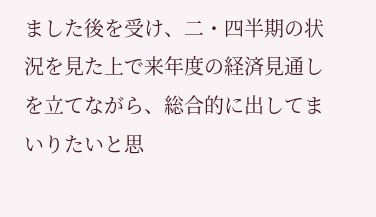ました後を受け、二・四半期の状況を見た上で来年度の経済見通しを立てながら、総合的に出してまいりたいと思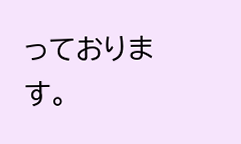っております。